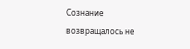Сознание возвращалось не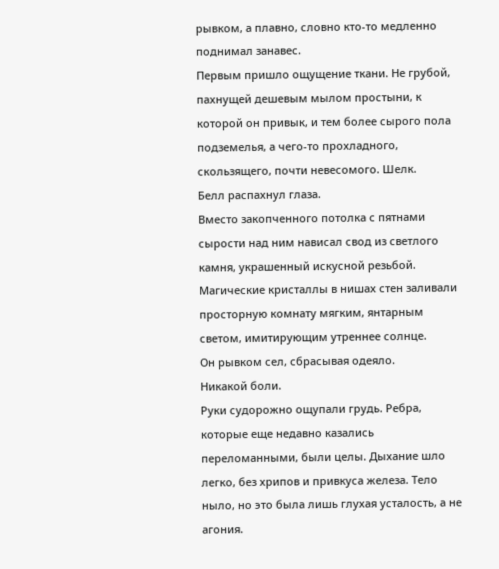рывком, а плавно, словно кто-то медленно поднимал занавес.
Первым пришло ощущение ткани. Не грубой, пахнущей дешевым мылом простыни, к которой он привык, и тем более сырого пола подземелья, а чего-то прохладного, скользящего, почти невесомого. Шелк.
Белл распахнул глаза.
Вместо закопченного потолка с пятнами сырости над ним нависал свод из светлого камня, украшенный искусной резьбой. Магические кристаллы в нишах стен заливали просторную комнату мягким, янтарным светом, имитирующим утреннее солнце.
Он рывком сел, сбрасывая одеяло.
Никакой боли.
Руки судорожно ощупали грудь. Ребра, которые еще недавно казались переломанными, были целы. Дыхание шло легко, без хрипов и привкуса железа. Тело ныло, но это была лишь глухая усталость, а не агония.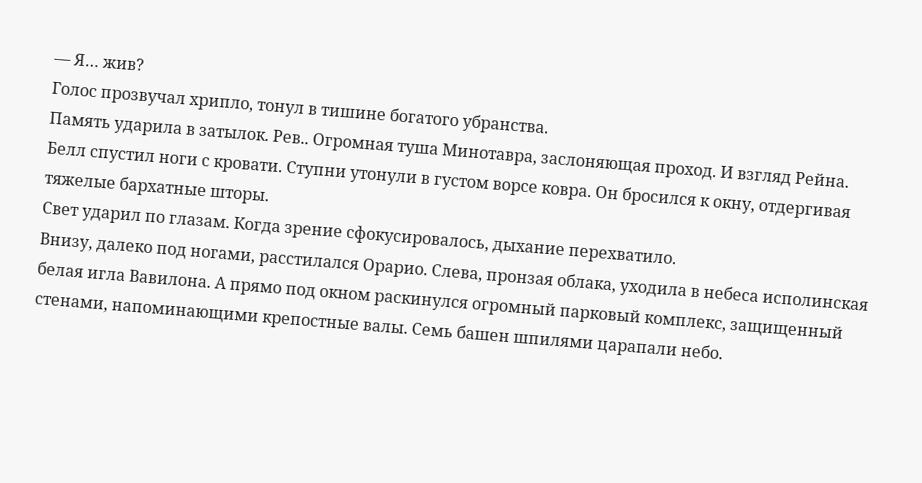— Я… жив?
Голос прозвучал хрипло, тонул в тишине богатого убранства.
Память ударила в затылок. Рев.. Огромная туша Минотавра, заслоняющая проход. И взгляд Рейна.
Белл спустил ноги с кровати. Ступни утонули в густом ворсе ковра. Он бросился к окну, отдергивая тяжелые бархатные шторы.
Свет ударил по глазам. Когда зрение сфокусировалось, дыхание перехватило.
Внизу, далеко под ногами, расстилался Орарио. Слева, пронзая облака, уходила в небеса исполинская белая игла Вавилона. А прямо под окном раскинулся огромный парковый комплекс, защищенный стенами, напоминающими крепостные валы. Семь башен шпилями царапали небо.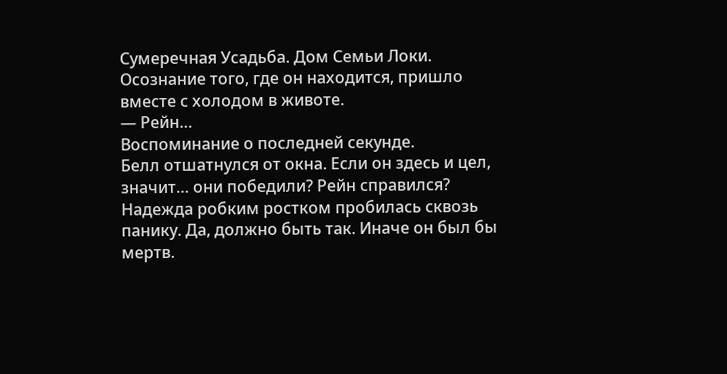Сумеречная Усадьба. Дом Семьи Локи.
Осознание того, где он находится, пришло вместе с холодом в животе.
— Рейн…
Воспоминание о последней секунде.
Белл отшатнулся от окна. Если он здесь и цел, значит… они победили? Рейн справился? Надежда робким ростком пробилась сквозь панику. Да, должно быть так. Иначе он был бы мертв.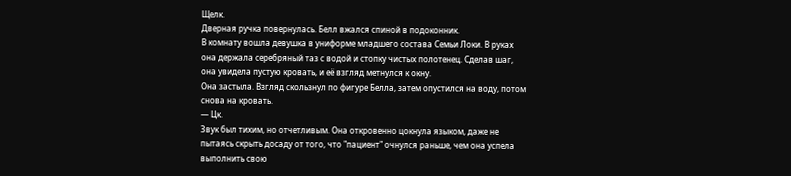Щелк.
Дверная ручка повернулась. Белл вжался спиной в подоконник.
В комнату вошла девушка в униформе младшего состава Семьи Локи. В руках она держала серебряный таз с водой и стопку чистых полотенец. Сделав шаг, она увидела пустую кровать, и её взгляд метнулся к окну.
Она застыла. Взгляд скользнул по фигуре Белла, затем опустился на воду, потом снова на кровать.
— Цк.
Звук был тихим, но отчетливым. Она откровенно цокнула языком, даже не пытаясь скрыть досаду от того, что "пациент" очнулся раньше, чем она успела выполнить свою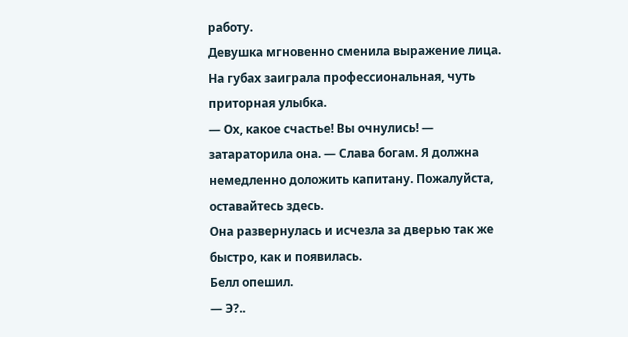работу.
Девушка мгновенно сменила выражение лица. На губах заиграла профессиональная, чуть приторная улыбка.
— Ох, какое счастье! Вы очнулись! — затараторила она. — Слава богам. Я должна немедленно доложить капитану. Пожалуйста, оставайтесь здесь.
Она развернулась и исчезла за дверью так же быстро, как и появилась.
Белл опешил.
— Э?..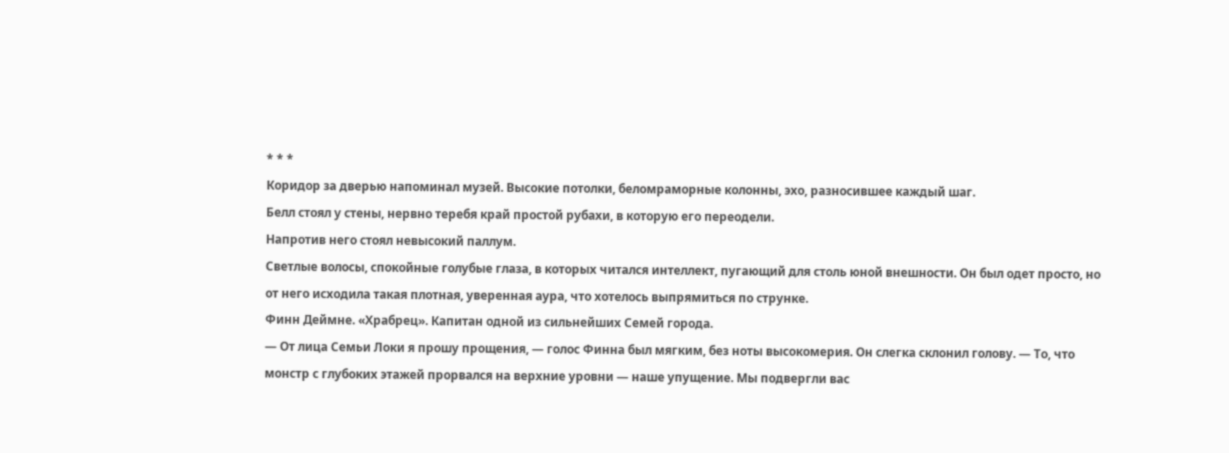* * *
Коридор за дверью напоминал музей. Высокие потолки, беломраморные колонны, эхо, разносившее каждый шаг.
Белл стоял у стены, нервно теребя край простой рубахи, в которую его переодели.
Напротив него стоял невысокий паллум.
Светлые волосы, спокойные голубые глаза, в которых читался интеллект, пугающий для столь юной внешности. Он был одет просто, но от него исходила такая плотная, уверенная аура, что хотелось выпрямиться по струнке.
Финн Деймне. «Храбрец». Капитан одной из сильнейших Семей города.
— От лица Семьи Локи я прошу прощения, — голос Финна был мягким, без ноты высокомерия. Он слегка склонил голову. — То, что монстр с глубоких этажей прорвался на верхние уровни — наше упущение. Мы подвергли вас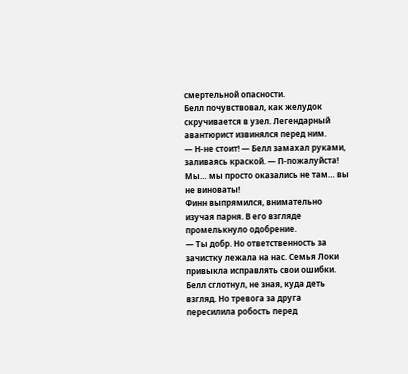смертельной опасности.
Белл почувствовал, как желудок скручивается в узел. Легендарный авантюрист извинялся перед ним.
— Н-не стоит! — Белл замахал руками, заливаясь краской. — П-пожалуйста! Мы… мы просто оказались не там… вы не виноваты!
Финн выпрямился, внимательно изучая парня. В его взгляде промелькнуло одобрение.
— Ты добр. Но ответственность за зачистку лежала на нас. Семья Локи привыкла исправлять свои ошибки.
Белл сглотнул, не зная, куда деть взгляд. Но тревога за друга пересилила робость перед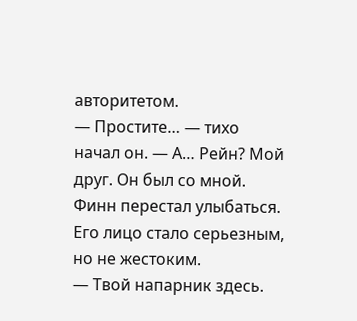авторитетом.
— Простите… — тихо начал он. — А… Рейн? Мой друг. Он был со мной.
Финн перестал улыбаться. Его лицо стало серьезным, но не жестоким.
— Твой напарник здесь.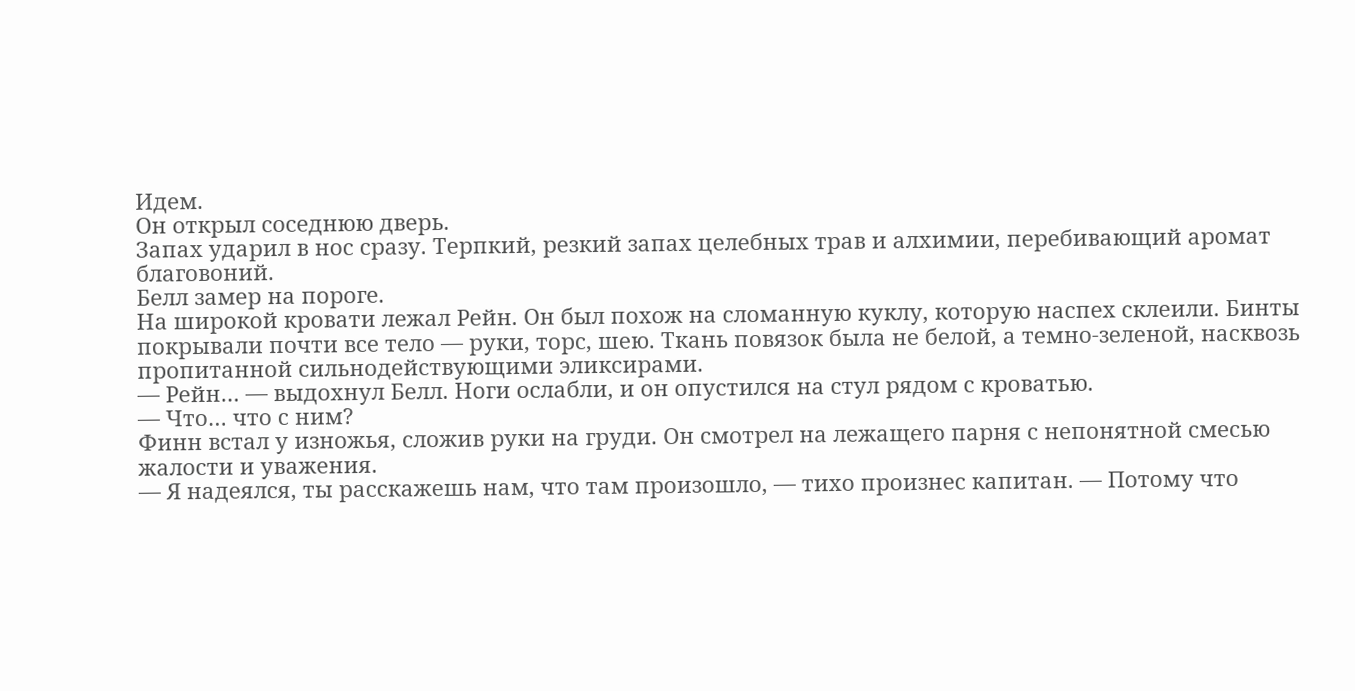Идем.
Он открыл соседнюю дверь.
Запах ударил в нос сразу. Терпкий, резкий запах целебных трав и алхимии, перебивающий аромат благовоний.
Белл замер на пороге.
На широкой кровати лежал Рейн. Он был похож на сломанную куклу, которую наспех склеили. Бинты покрывали почти все тело — руки, торс, шею. Ткань повязок была не белой, а темно-зеленой, насквозь пропитанной сильнодействующими эликсирами.
— Рейн… — выдохнул Белл. Ноги ослабли, и он опустился на стул рядом с кроватью.
— Что… что с ним?
Финн встал у изножья, сложив руки на груди. Он смотрел на лежащего парня с непонятной смесью жалости и уважения.
— Я надеялся, ты расскажешь нам, что там произошло, — тихо произнес капитан. — Потому что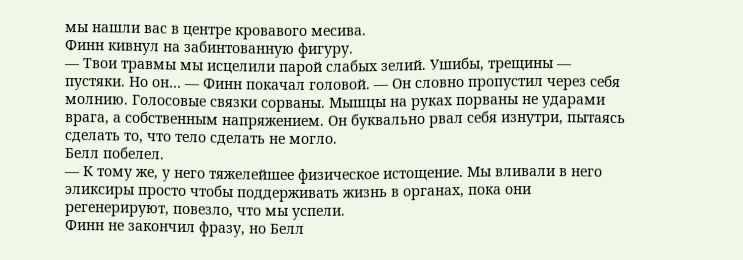мы нашли вас в центре кровавого месива.
Финн кивнул на забинтованную фигуру.
— Твои травмы мы исцелили парой слабых зелий. Ушибы, трещины — пустяки. Но он… — Финн покачал головой. — Он словно пропустил через себя молнию. Голосовые связки сорваны. Мышцы на руках порваны не ударами врага, а собственным напряжением. Он буквально рвал себя изнутри, пытаясь сделать то, что тело сделать не могло.
Белл побелел.
— К тому же, у него тяжелейшее физическое истощение. Мы вливали в него эликсиры просто чтобы поддерживать жизнь в органах, пока они регенерируют, повезло, что мы успели.
Финн не закончил фразу, но Белл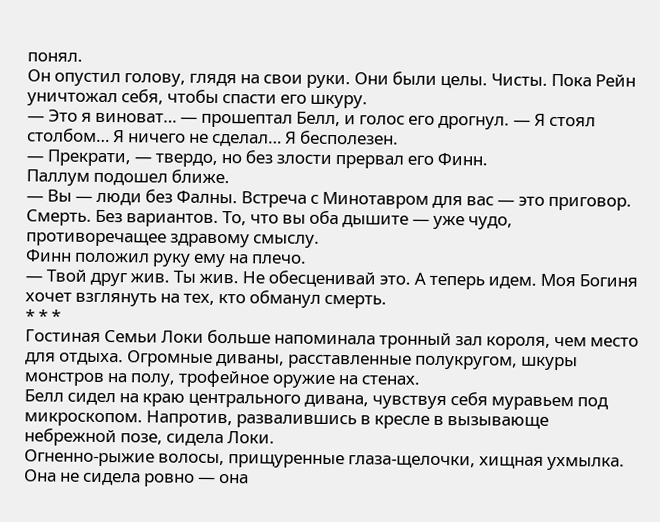понял.
Он опустил голову, глядя на свои руки. Они были целы. Чисты. Пока Рейн уничтожал себя, чтобы спасти его шкуру.
— Это я виноват… — прошептал Белл, и голос его дрогнул. — Я стоял столбом… Я ничего не сделал… Я бесполезен.
— Прекрати, — твердо, но без злости прервал его Финн.
Паллум подошел ближе.
— Вы — люди без Фалны. Встреча с Минотавром для вас — это приговор. Смерть. Без вариантов. То, что вы оба дышите — уже чудо, противоречащее здравому смыслу.
Финн положил руку ему на плечо.
— Твой друг жив. Ты жив. Не обесценивай это. А теперь идем. Моя Богиня хочет взглянуть на тех, кто обманул смерть.
* * *
Гостиная Семьи Локи больше напоминала тронный зал короля, чем место для отдыха. Огромные диваны, расставленные полукругом, шкуры монстров на полу, трофейное оружие на стенах.
Белл сидел на краю центрального дивана, чувствуя себя муравьем под микроскопом. Напротив, развалившись в кресле в вызывающе небрежной позе, сидела Локи.
Огненно-рыжие волосы, прищуренные глаза-щелочки, хищная ухмылка. Она не сидела ровно — она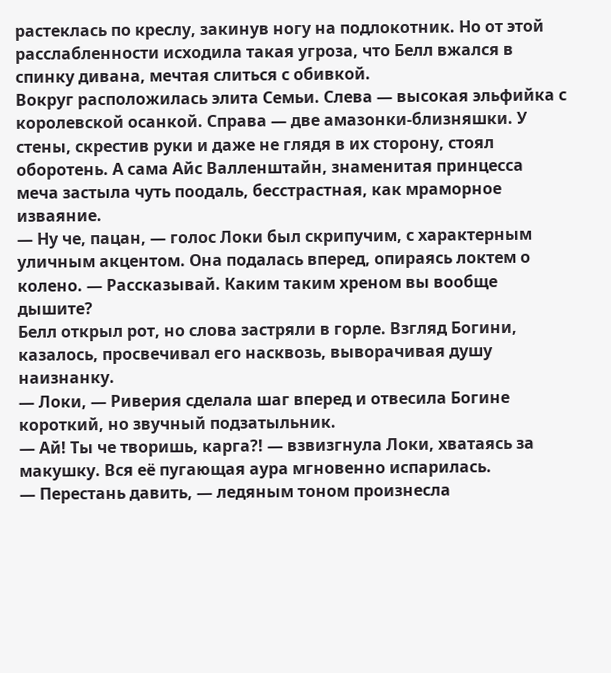растеклась по креслу, закинув ногу на подлокотник. Но от этой расслабленности исходила такая угроза, что Белл вжался в спинку дивана, мечтая слиться с обивкой.
Вокруг расположилась элита Семьи. Слева — высокая эльфийка с королевской осанкой. Справа — две амазонки-близняшки. У стены, скрестив руки и даже не глядя в их сторону, стоял оборотень. А сама Айс Валленштайн, знаменитая принцесса меча застыла чуть поодаль, бесстрастная, как мраморное изваяние.
— Ну че, пацан, — голос Локи был скрипучим, с характерным уличным акцентом. Она подалась вперед, опираясь локтем о колено. — Рассказывай. Каким таким хреном вы вообще дышите?
Белл открыл рот, но слова застряли в горле. Взгляд Богини, казалось, просвечивал его насквозь, выворачивая душу наизнанку.
— Локи, — Риверия сделала шаг вперед и отвесила Богине короткий, но звучный подзатыльник.
— Ай! Ты че творишь, карга?! — взвизгнула Локи, хватаясь за макушку. Вся её пугающая аура мгновенно испарилась.
— Перестань давить, — ледяным тоном произнесла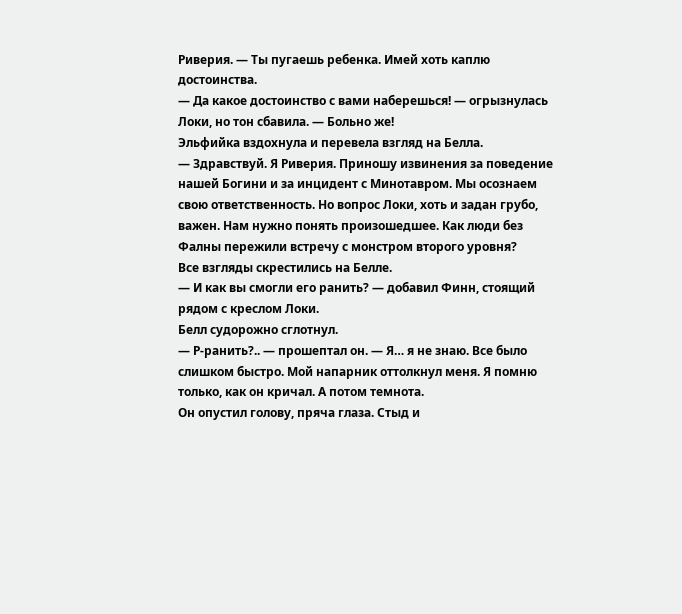Риверия. — Ты пугаешь ребенка. Имей хоть каплю достоинства.
— Да какое достоинство с вами наберешься! — огрызнулась Локи, но тон сбавила. — Больно же!
Эльфийка вздохнула и перевела взгляд на Белла.
— Здравствуй. Я Риверия. Приношу извинения за поведение нашей Богини и за инцидент с Минотавром. Мы осознаем свою ответственность. Но вопрос Локи, хоть и задан грубо, важен. Нам нужно понять произошедшее. Как люди без Фалны пережили встречу с монстром второго уровня?
Все взгляды скрестились на Белле.
— И как вы смогли его ранить? — добавил Финн, стоящий рядом с креслом Локи.
Белл судорожно сглотнул.
— Р-ранить?.. — прошептал он. — Я… я не знаю. Все было слишком быстро. Мой напарник оттолкнул меня. Я помню только, как он кричал. А потом темнота.
Он опустил голову, пряча глаза. Стыд и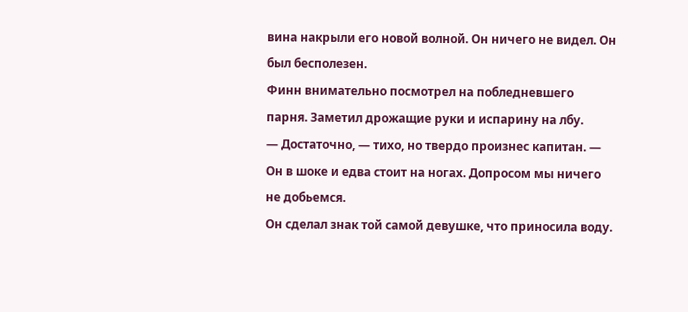вина накрыли его новой волной. Он ничего не видел. Он был бесполезен.
Финн внимательно посмотрел на побледневшего парня. Заметил дрожащие руки и испарину на лбу.
— Достаточно, — тихо, но твердо произнес капитан. — Он в шоке и едва стоит на ногах. Допросом мы ничего не добьемся.
Он сделал знак той самой девушке, что приносила воду.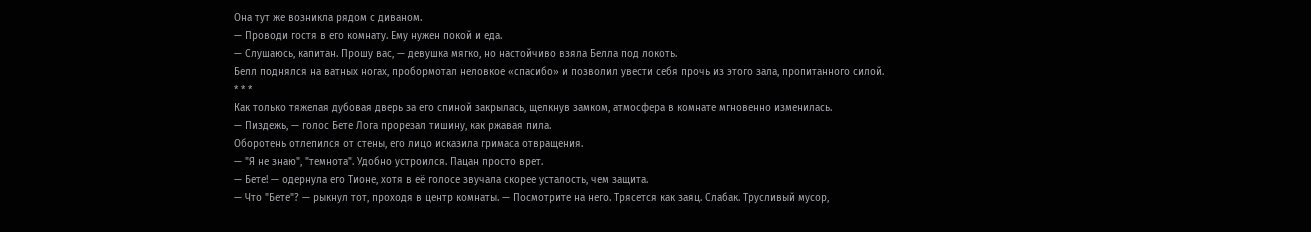Она тут же возникла рядом с диваном.
— Проводи гостя в его комнату. Ему нужен покой и еда.
— Слушаюсь, капитан. Прошу вас, — девушка мягко, но настойчиво взяла Белла под локоть.
Белл поднялся на ватных ногах, пробормотал неловкое «спасибо» и позволил увести себя прочь из этого зала, пропитанного силой.
* * *
Как только тяжелая дубовая дверь за его спиной закрылась, щелкнув замком, атмосфера в комнате мгновенно изменилась.
— Пиздежь, — голос Бете Лога прорезал тишину, как ржавая пила.
Оборотень отлепился от стены, его лицо исказила гримаса отвращения.
— "Я не знаю", "темнота". Удобно устроился. Пацан просто врет.
— Бете! — одернула его Тионе, хотя в её голосе звучала скорее усталость, чем защита.
— Что "Бете"? — рыкнул тот, проходя в центр комнаты. — Посмотрите на него. Трясется как заяц. Слабак. Трусливый мусор,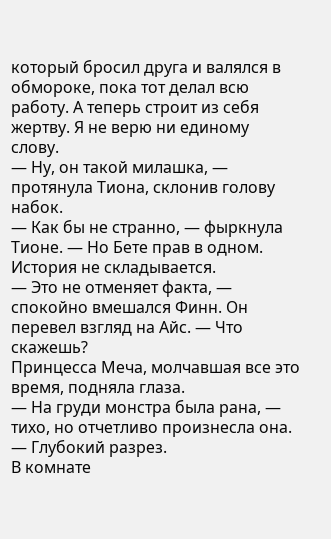который бросил друга и валялся в обмороке, пока тот делал всю работу. А теперь строит из себя жертву. Я не верю ни единому слову.
— Ну, он такой милашка, — протянула Тиона, склонив голову набок.
— Как бы не странно, — фыркнула Тионе. — Но Бете прав в одном. История не складывается.
— Это не отменяет факта, — спокойно вмешался Финн. Он перевел взгляд на Айс. — Что скажешь?
Принцесса Меча, молчавшая все это время, подняла глаза.
— На груди монстра была рана, — тихо, но отчетливо произнесла она. — Глубокий разрез.
В комнате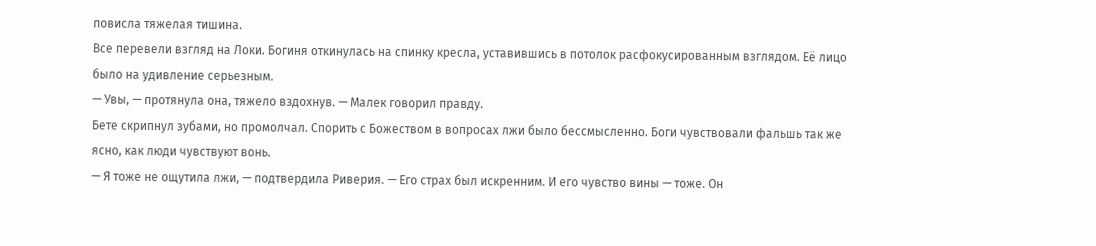повисла тяжелая тишина.
Все перевели взгляд на Локи. Богиня откинулась на спинку кресла, уставившись в потолок расфокусированным взглядом. Её лицо было на удивление серьезным.
— Увы, — протянула она, тяжело вздохнув. — Малек говорил правду.
Бете скрипнул зубами, но промолчал. Спорить с Божеством в вопросах лжи было бессмысленно. Боги чувствовали фальшь так же ясно, как люди чувствуют вонь.
— Я тоже не ощутила лжи, — подтвердила Риверия. — Его страх был искренним. И его чувство вины — тоже. Он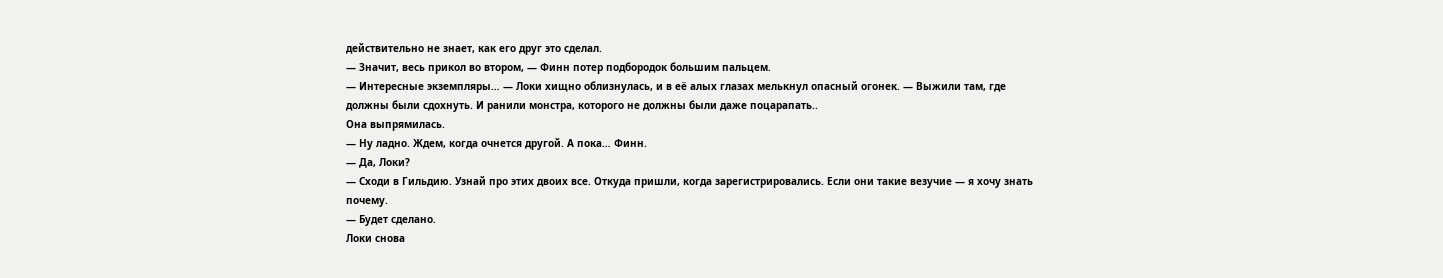действительно не знает, как его друг это сделал.
— Значит, весь прикол во втором, — Финн потер подбородок большим пальцем.
— Интересные экземпляры… — Локи хищно облизнулась, и в её алых глазах мелькнул опасный огонек. — Выжили там, где должны были сдохнуть. И ранили монстра, которого не должны были даже поцарапать..
Она выпрямилась.
— Ну ладно. Ждем, когда очнется другой. А пока… Финн.
— Да, Локи?
— Сходи в Гильдию. Узнай про этих двоих все. Откуда пришли, когда зарегистрировались. Если они такие везучие — я хочу знать почему.
— Будет сделано.
Локи снова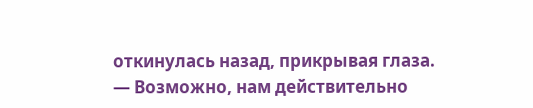откинулась назад, прикрывая глаза.
— Возможно, нам действительно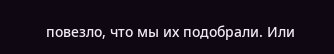повезло, что мы их подобрали. Или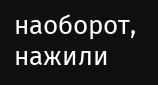наоборот, нажили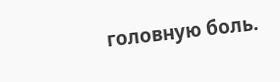головную боль.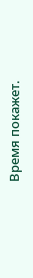Время покажет.